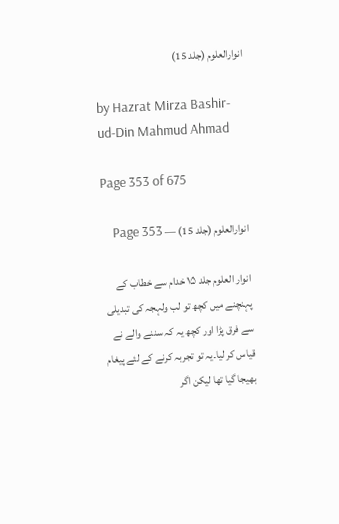انوارالعلوم (جلد 15)

by Hazrat Mirza Bashir-ud-Din Mahmud Ahmad

Page 353 of 675

انوارالعلوم (جلد 15) — Page 353

انوار العلوم جلد ۱۵ خدام سے خطاب کے پہنچنے میں کچھ تو لب ولہجہ کی تبدیلی سے فرق پڑا اور کچھ یہ کہ سننے والے نے قیاس کر لیا۔یہ تو تجربہ کرنے کے لئے پیغام بھیجا گیا تھا لیکن اگر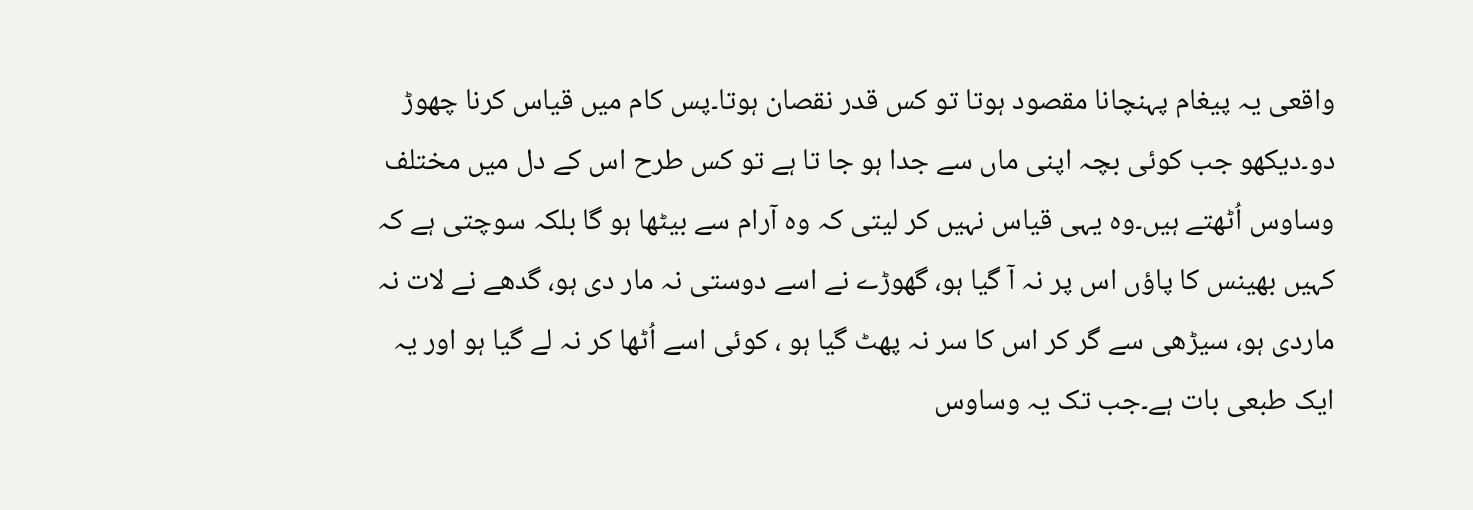واقعی یہ پیغام پہنچانا مقصود ہوتا تو کس قدر نقصان ہوتا۔پس کام میں قیاس کرنا چھوڑ دو۔دیکھو جب کوئی بچہ اپنی ماں سے جدا ہو جا تا ہے تو کس طرح اس کے دل میں مختلف وساوس اُٹھتے ہیں۔وہ یہی قیاس نہیں کر لیتی کہ وہ آرام سے بیٹھا ہو گا بلکہ سوچتی ہے کہ کہیں بھینس کا پاؤں اس پر نہ آ گیا ہو، گھوڑے نے اسے دوستی نہ مار دی ہو، گدھے نے لات نہ ماردی ہو، سیڑھی سے گر کر اس کا سر نہ پھٹ گیا ہو ، کوئی اسے اُٹھا کر نہ لے گیا ہو اور یہ ایک طبعی بات ہے۔جب تک یہ وساوس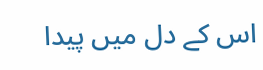اس کے دل میں پیدا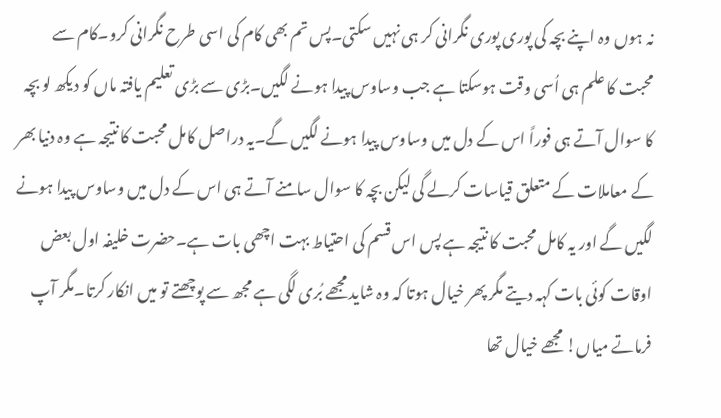نہ ہوں وہ اپنے بچہ کی پوری پوری نگرانی کر ہی نہیں سکتی۔پس تم بھی کام کی اسی طرح نگرانی کرو۔کام سے محبت کا علم ہی اُسی وقت ہوسکتا ہے جب وساوس پیدا ہونے لگیں۔بڑی سے بڑی تعلیم یافتہ ماں کو دیکھ لو بچہ کا سوال آتے ہی فوراً اس کے دل میں وساوس پیدا ہونے لگیں گے۔یہ دراصل کامل محبت کا نتیجہ ہے وہ دنیا بھر کے معاملات کے متعلق قیاسات کرلے گی لیکن بچہ کا سوال سامنے آتے ہی اس کے دل میں وساوس پیدا ہونے لگیں گے اور یہ کامل محبت کا نتیجہ ہے پس اس قسم کی احتیاط بہت اچھی بات ہے۔حضرت خلیفہ اول بعض اوقات کوئی بات کہہ دیتے مگر پھر خیال ہوتا کہ وہ شاید مجھے بُری لگی ہے مجھ سے پوچھتے تو میں انکار کرتا۔مگر آپ فرماتے میاں! مجھے خیال تھا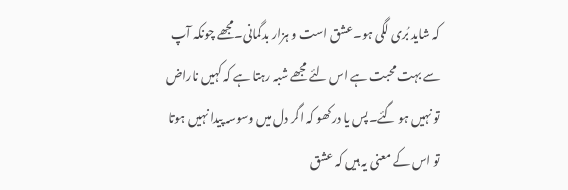کہ شاید بُری لگی ہو۔عشق است و ہزار بدگمانی۔مجھے چونکہ آپ سے بہت محبت ہے اس لئے مجھے شبہ رہتا ہے کہ کہیں ناراض تو نہیں ہو گئے۔پس یا درکھو کہ اگر دل میں وسوسہ پیدا نہیں ہوتا تو اس کے معنی یہ ہیں کہ عشق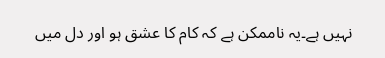نہیں ہے۔یہ ناممکن ہے کہ کام کا عشق ہو اور دل میں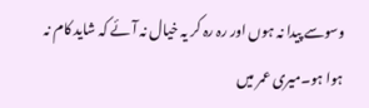وسوسے پیدا نہ ہوں اور رہ رہ کر یہ خیال نہ آئے کہ شاید کام نہ ہوا ہو۔میری عمر میں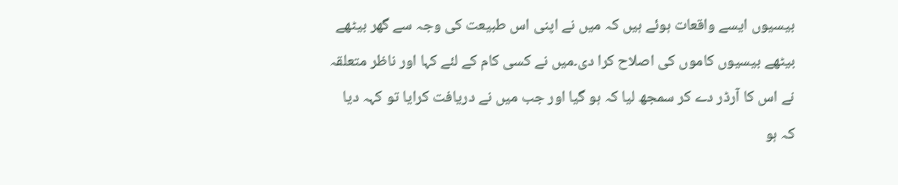بیسیوں ایسے واقعات ہوئے ہیں کہ میں نے اپنی اس طبیعت کی وجہ سے گھر بیٹھے بیٹھے بیسیوں کاموں کی اصلاح کرا دی۔میں نے کسی کام کے لئے کہا اور ناظر متعلقہ نے اس کا آرڈر دے کر سمجھ لیا کہ ہو گیا اور جب میں نے دریافت کرایا تو کہہ دیا کہ ہو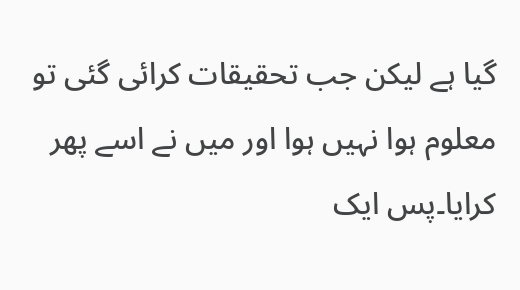گیا ہے لیکن جب تحقیقات کرائی گئی تو معلوم ہوا نہیں ہوا اور میں نے اسے پھر کرایا۔پس ایک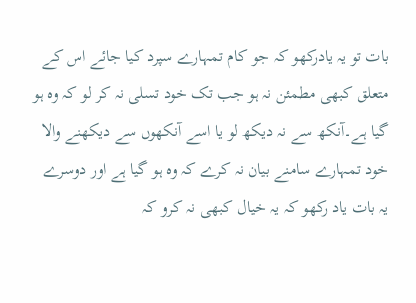بات تو یہ یادرکھو کہ جو کام تمہارے سپرد کیا جائے اس کے متعلق کبھی مطمئن نہ ہو جب تک خود تسلی نہ کر لو کہ وہ ہو گیا ہے۔آنکھ سے نہ دیکھ لو یا اسے آنکھوں سے دیکھنے والا خود تمہارے سامنے بیان نہ کرے کہ وہ ہو گیا ہے اور دوسرے یہ بات یاد رکھو کہ یہ خیال کبھی نہ کرو کہ